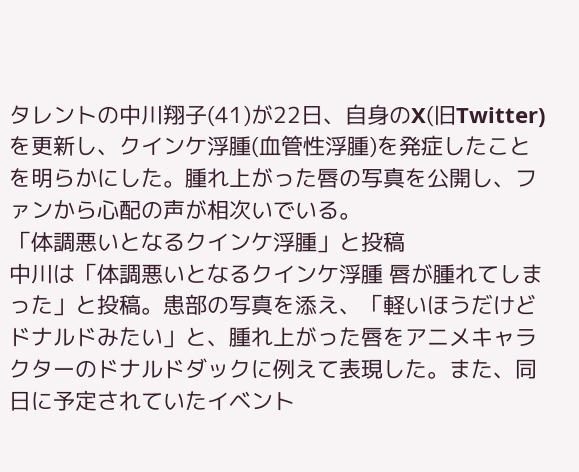タレントの中川翔子(41)が22日、自身のX(旧Twitter)を更新し、クインケ浮腫(血管性浮腫)を発症したことを明らかにした。腫れ上がった唇の写真を公開し、ファンから心配の声が相次いでいる。
「体調悪いとなるクインケ浮腫」と投稿
中川は「体調悪いとなるクインケ浮腫 唇が腫れてしまった」と投稿。患部の写真を添え、「軽いほうだけどドナルドみたい」と、腫れ上がった唇をアニメキャラクターのドナルドダックに例えて表現した。また、同日に予定されていたイベント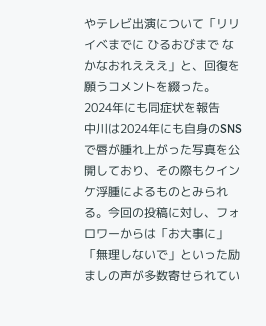やテレビ出演について「リリイベまでに ひるおびまで なかなおれえええ」と、回復を願うコメントを綴った。
2024年にも同症状を報告
中川は2024年にも自身のSNSで唇が腫れ上がった写真を公開しており、その際もクインケ浮腫によるものとみられる。今回の投稿に対し、フォロワーからは「お大事に」「無理しないで」といった励ましの声が多数寄せられてい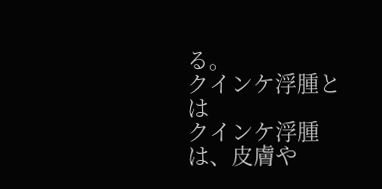る。
クインケ浮腫とは
クインケ浮腫は、皮膚や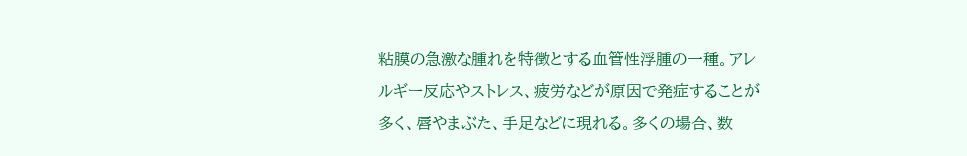粘膜の急激な腫れを特徴とする血管性浮腫の一種。アレルギー反応やストレス、疲労などが原因で発症することが多く、唇やまぶた、手足などに現れる。多くの場合、数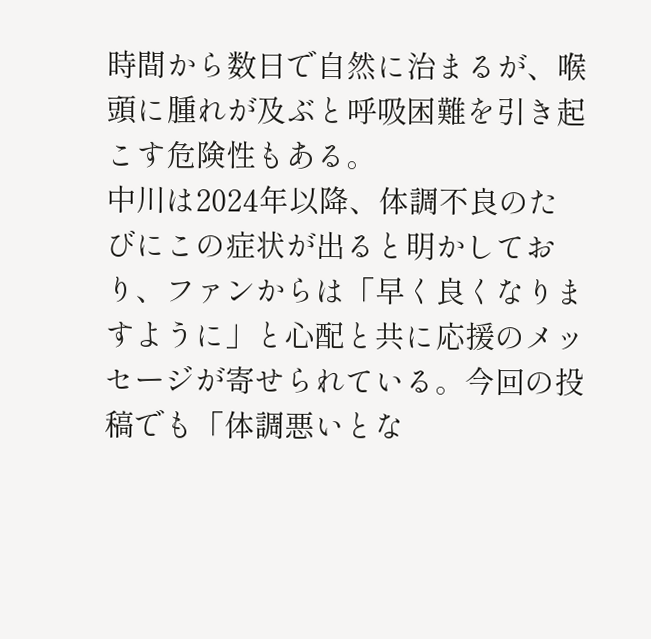時間から数日で自然に治まるが、喉頭に腫れが及ぶと呼吸困難を引き起こす危険性もある。
中川は2024年以降、体調不良のたびにこの症状が出ると明かしており、ファンからは「早く良くなりますように」と心配と共に応援のメッセージが寄せられている。今回の投稿でも「体調悪いとな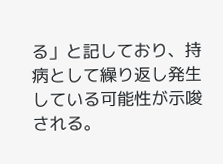る」と記しており、持病として繰り返し発生している可能性が示唆される。